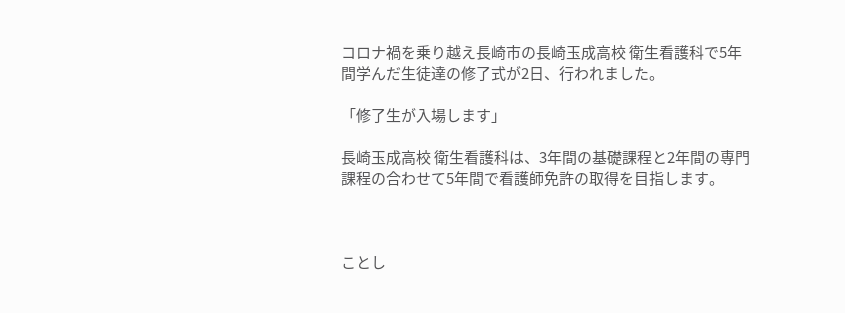コロナ禍を乗り越え長崎市の長崎玉成高校 衛生看護科で5年間学んだ生徒達の修了式が2日、行われました。

「修了生が入場します」

長崎玉成高校 衛生看護科は、3年間の基礎課程と2年間の専門課程の合わせて5年間で看護師免許の取得を目指します。



ことし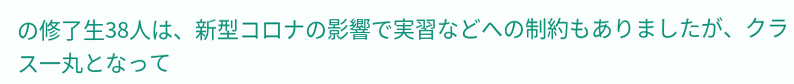の修了生38人は、新型コロナの影響で実習などへの制約もありましたが、クラス一丸となって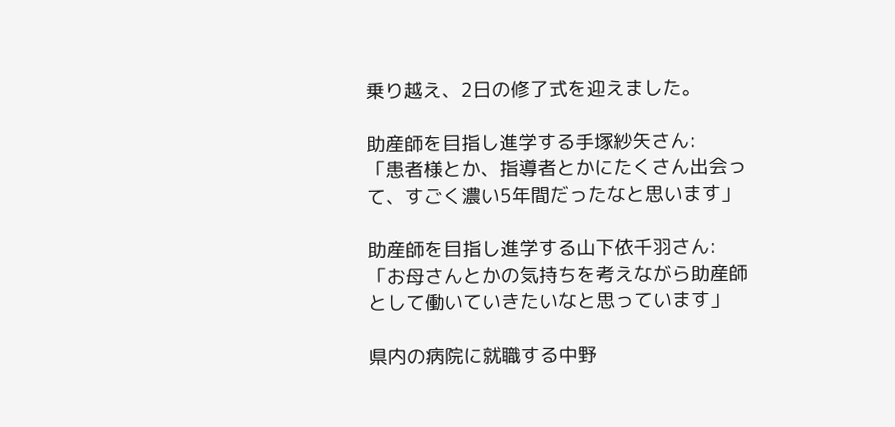乗り越え、2日の修了式を迎えました。

助産師を目指し進学する手塚紗矢さん:
「患者様とか、指導者とかにたくさん出会って、すごく濃い5年間だったなと思います」

助産師を目指し進学する山下依千羽さん:
「お母さんとかの気持ちを考えながら助産師として働いていきたいなと思っています」

県内の病院に就職する中野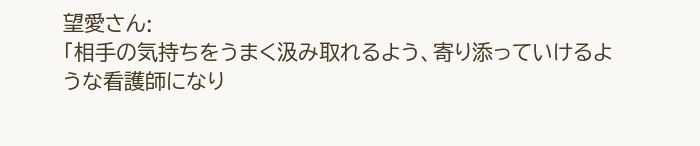望愛さん:
「相手の気持ちをうまく汲み取れるよう、寄り添っていけるような看護師になり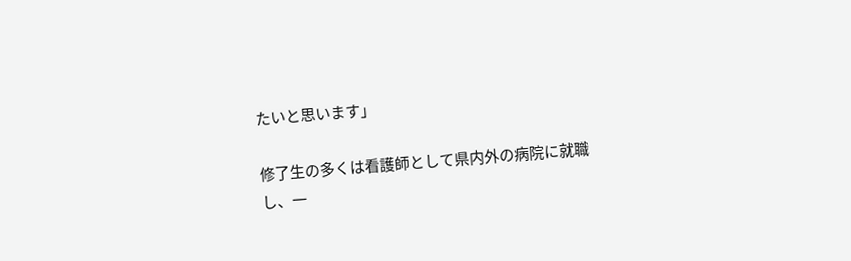たいと思います」

修了生の多くは看護師として県内外の病院に就職し、一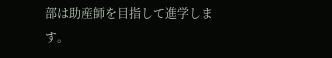部は助産師を目指して進学します。